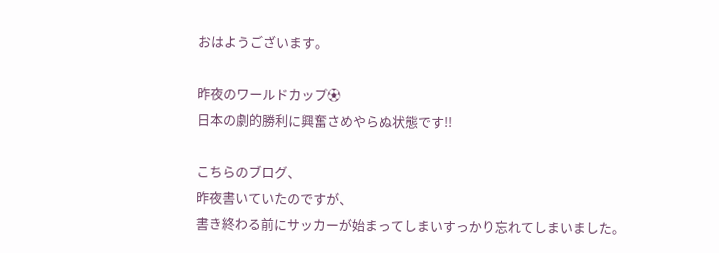おはようございます。

昨夜のワールドカップ⚽
日本の劇的勝利に興奮さめやらぬ状態です!!

こちらのブログ、
昨夜書いていたのですが、
書き終わる前にサッカーが始まってしまいすっかり忘れてしまいました。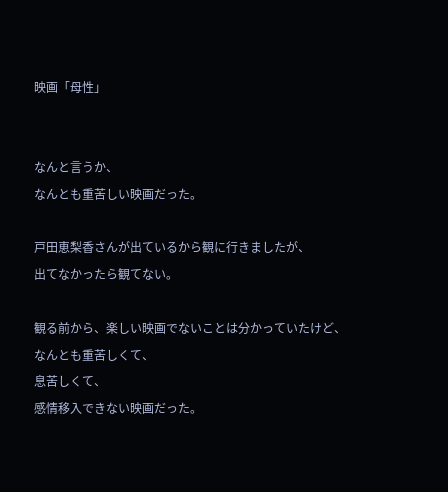映画「母性」


なんと言うか、
なんとも重苦しい映画だった。

戸田恵梨香さんが出ているから観に行きましたが、
出てなかったら観てない。

観る前から、楽しい映画でないことは分かっていたけど、
なんとも重苦しくて、
息苦しくて、
感情移入できない映画だった。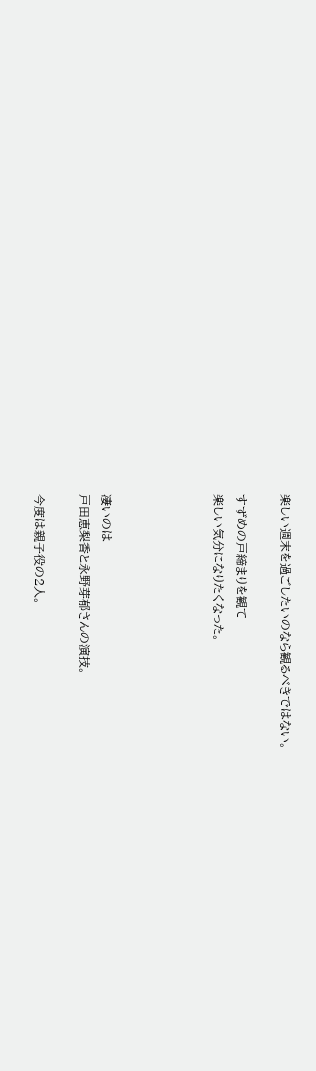楽しい週末を過ごしたいのなら観るべきではない。

すずめの戸締まりを観て
楽しい気分になりたくなった。




凄いのは
戸田恵梨香と永野芽郁さんの演技。

今度は親子役の2人。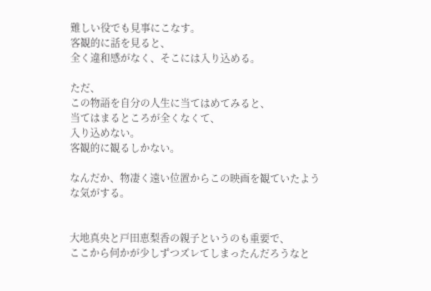難しい役でも見事にこなす。
客観的に話を見ると、
全く違和感がなく、そこには入り込める。

ただ、
この物語を自分の人生に当てはめてみると、
当てはまるところが全くなくて、
入り込めない。
客観的に観るしかない。

なんだか、物凄く遠い位置からこの映画を観ていたような気がする。


大地真央と戸田恵梨香の親子というのも重要で、
ここから何かが少しずつズレてしまったんだろうなと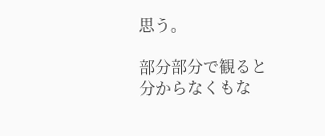思う。

部分部分で観ると
分からなくもな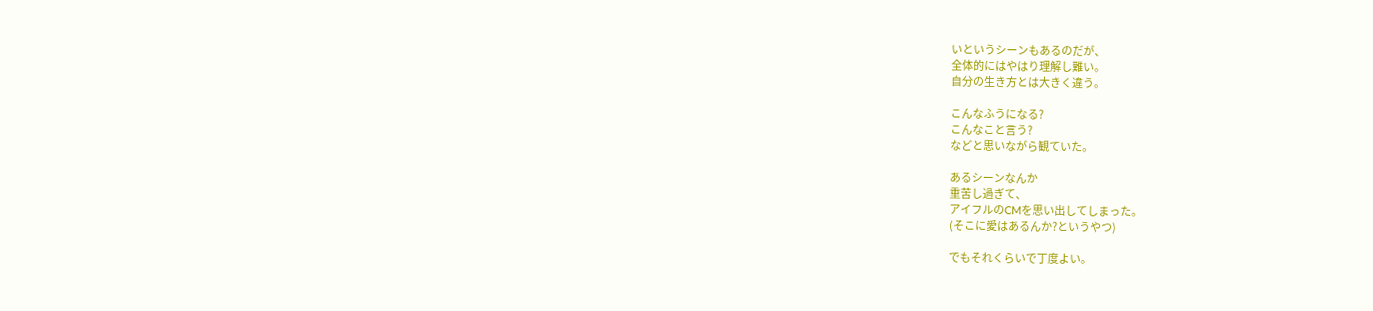いというシーンもあるのだが、
全体的にはやはり理解し難い。
自分の生き方とは大きく違う。

こんなふうになる?
こんなこと言う?
などと思いながら観ていた。

あるシーンなんか
重苦し過ぎて、
アイフルのCMを思い出してしまった。
(そこに愛はあるんか?というやつ)

でもそれくらいで丁度よい。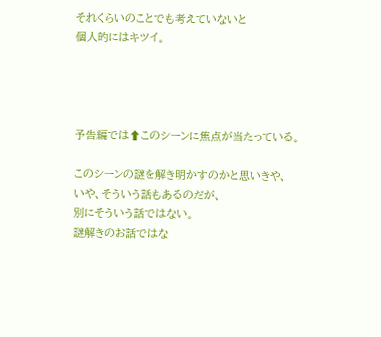それくらいのことでも考えていないと
個人的にはキツイ。




予告編では⬆このシーンに焦点が当たっている。

このシーンの謎を解き明かすのかと思いきや、
いや、そういう話もあるのだが、
別にそういう話ではない。
謎解きのお話ではな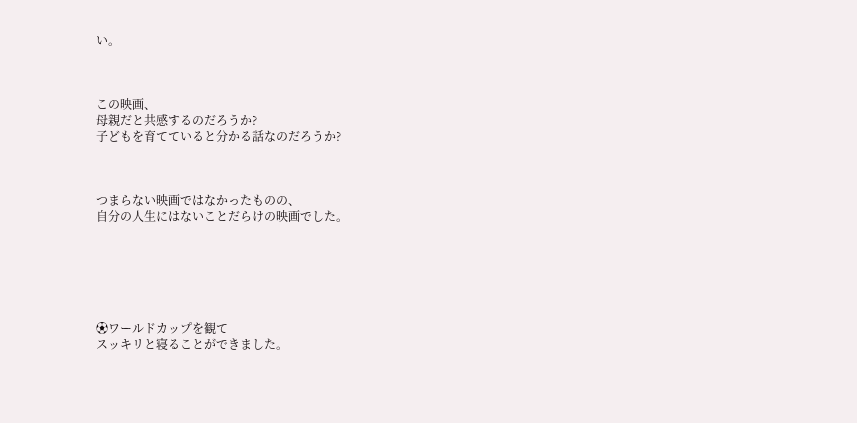い。



この映画、
母親だと共感するのだろうか?
子どもを育てていると分かる話なのだろうか?



つまらない映画ではなかったものの、
自分の人生にはないことだらけの映画でした。






⚽ワールドカップを観て
スッキリと寝ることができました。